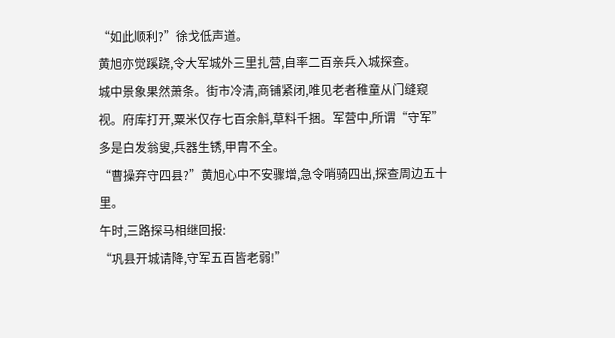“如此顺利?”徐戈低声道。
黄旭亦觉蹊跷,令大军城外三里扎营,自率二百亲兵入城探查。
城中景象果然萧条。街市冷清,商铺紧闭,唯见老者稚童从门缝窥视。府库打开,粟米仅存七百余斛,草料千捆。军营中,所谓“守军”多是白发翁叟,兵器生锈,甲胄不全。
“曹操弃守四县?”黄旭心中不安骤增,急令哨骑四出,探查周边五十里。
午时,三路探马相继回报:
“巩县开城请降,守军五百皆老弱!”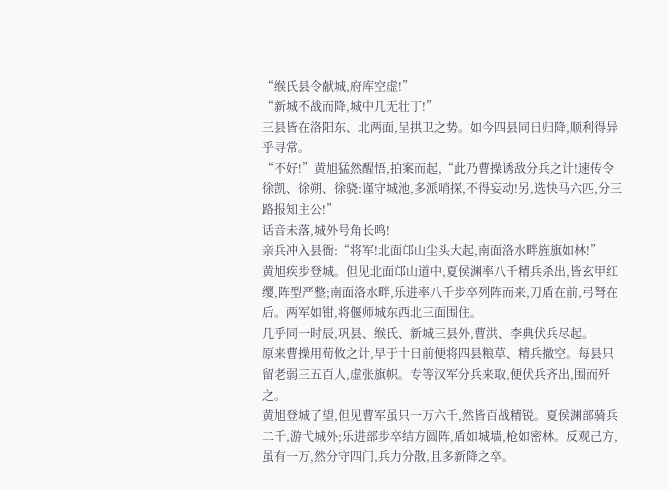“缑氏县令献城,府库空虚!”
“新城不战而降,城中几无壮丁!”
三县皆在洛阳东、北两面,呈拱卫之势。如今四县同日归降,顺利得异乎寻常。
“不好!”黄旭猛然醒悟,拍案而起,“此乃曹操诱敌分兵之计!速传令徐凯、徐朔、徐骁:谨守城池,多派哨探,不得妄动!另,选快马六匹,分三路报知主公!”
话音未落,城外号角长鸣!
亲兵冲入县衙:“将军!北面邙山尘头大起,南面洛水畔旌旗如林!”
黄旭疾步登城。但见北面邙山道中,夏侯渊率八千精兵杀出,皆玄甲红缨,阵型严整;南面洛水畔,乐进率八千步卒列阵而来,刀盾在前,弓弩在后。两军如钳,将偃师城东西北三面围住。
几乎同一时辰,巩县、缑氏、新城三县外,曹洪、李典伏兵尽起。
原来曹操用荀攸之计,早于十日前便将四县粮草、精兵撤空。每县只留老弱三五百人,虚张旗帜。专等汉军分兵来取,便伏兵齐出,围而歼之。
黄旭登城了望,但见曹军虽只一万六千,然皆百战精锐。夏侯渊部骑兵二千,游弋城外;乐进部步卒结方圆阵,盾如城墙,枪如密林。反观己方,虽有一万,然分守四门,兵力分散,且多新降之卒。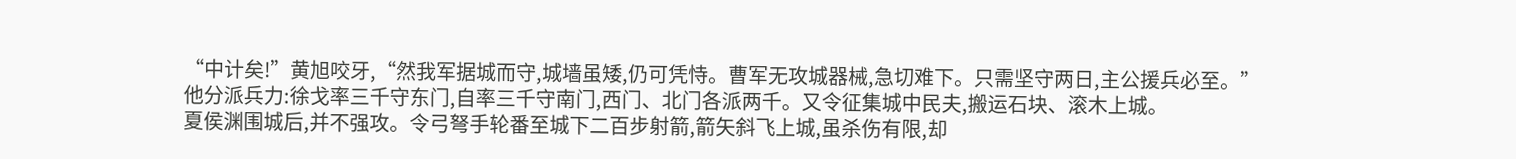“中计矣!”黄旭咬牙,“然我军据城而守,城墙虽矮,仍可凭恃。曹军无攻城器械,急切难下。只需坚守两日,主公援兵必至。”
他分派兵力:徐戈率三千守东门,自率三千守南门,西门、北门各派两千。又令征集城中民夫,搬运石块、滚木上城。
夏侯渊围城后,并不强攻。令弓弩手轮番至城下二百步射箭,箭矢斜飞上城,虽杀伤有限,却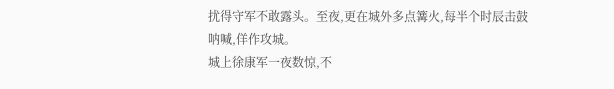扰得守军不敢露头。至夜,更在城外多点篝火,每半个时辰击鼓呐喊,佯作攻城。
城上徐康军一夜数惊,不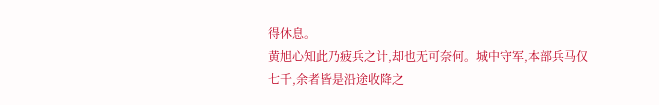得休息。
黄旭心知此乃疲兵之计,却也无可奈何。城中守军,本部兵马仅七千,余者皆是沿途收降之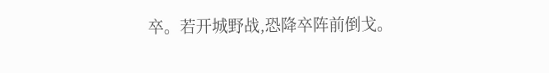卒。若开城野战,恐降卒阵前倒戈。